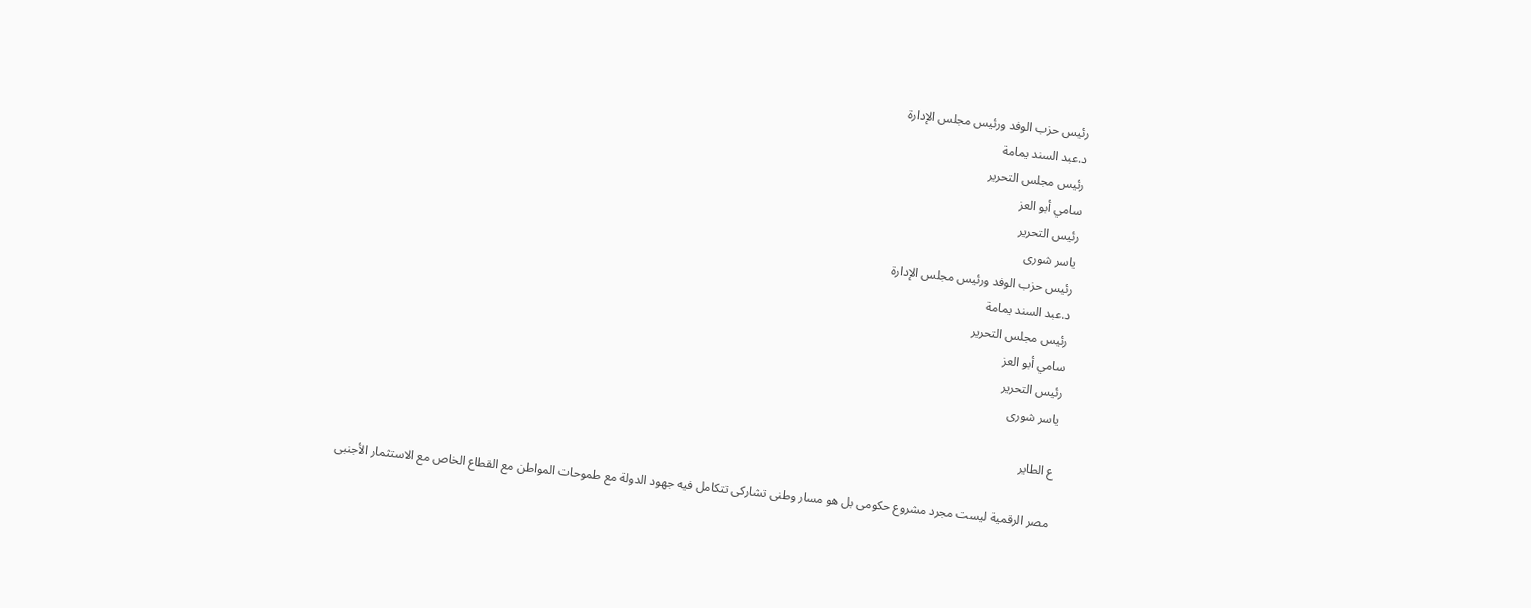رئيس حزب الوفد ورئيس مجلس الإدارة
د.عبد السند يمامة
رئيس مجلس التحرير
سامي أبو العز
رئيس التحرير
ياسر شورى
رئيس حزب الوفد ورئيس مجلس الإدارة
د.عبد السند يمامة
رئيس مجلس التحرير
سامي أبو العز
رئيس التحرير
ياسر شورى

ع الطاير

مصر الرقمية ليست مجرد مشروع حكومى بل هو مسار وطنى تشاركى تتكامل فيه جهود الدولة مع طموحات المواطن مع القطاع الخاص مع الاستثمار الأجنبى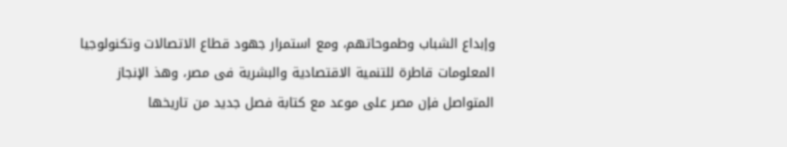وإبداع الشباب وطموحاتهم، ومع استمرار جهود قطاع الاتصالات وتكنولوجيا المعلومات قاطرة للتنمية الاقتصادية والبشرية فى مصر، وهذ الإنجاز المتواصل فإن مصر على موعد مع كتابة فصل جديد من تاريخها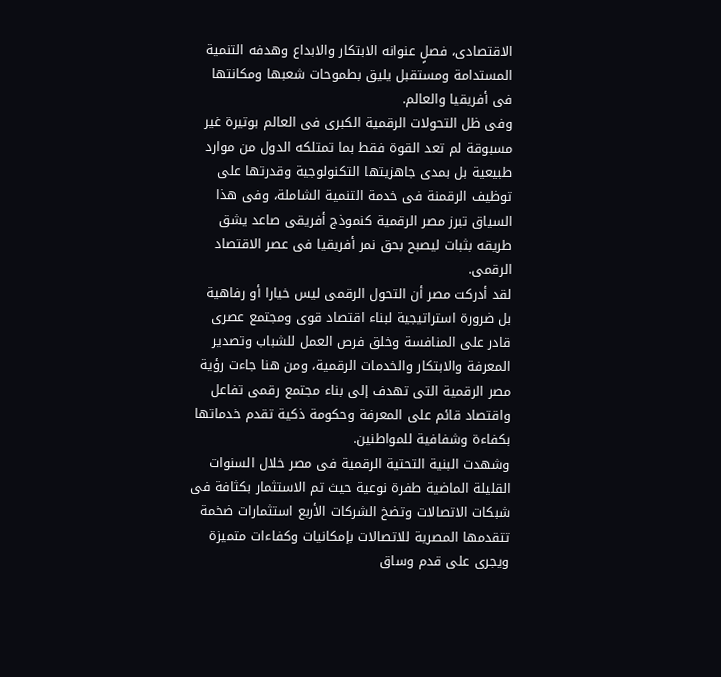الاقتصادى، فصلٍ عنوانه الابتكار والابداع وهدفه التنمية المستدامة ومستقبل يليق بطموحات شعبها ومكانتها فى أفريقيا والعالم.
وفى ظل التحولات الرقمية الكبرى فى العالم بوتيرة غير مسبوقة لم تعد القوة فقط بما تمتلكه الدول من موارد طبيعية بل بمدى جاهزيتها التكنولوجية وقدرتها على توظيف الرقمنة فى خدمة التنمية الشاملة، وفى هذا السياق تبرز مصر الرقمية كنموذج أفريقى صاعد يشق طريقه بثبات ليصبح بحق نمر أفريقيا فى عصر الاقتصاد الرقمى.
لقد أدركت مصر أن التحول الرقمى ليس خيارا أو رفاهية بل ضرورة استراتيجية لبناء اقتصاد قوى ومجتمع عصرى قادر على المنافسة وخلق فرص العمل للشباب وتصدير المعرفة والابتكار والخدمات الرقمية، ومن هنا جاءت رؤية مصر الرقمية التى تهدف إلى بناء مجتمع رقمى تفاعل واقتصاد قائم على المعرفة وحكومة ذكية تقدم خدماتها بكفاءة وشفافية للمواطنين.
وشهدت البنية التحتية الرقمية فى مصر خلال السنوات القليلة الماضية طفرة نوعية حيث تم الاستثمار بكثافة فى شبكات الاتصالات وتضخ الشركات الأربع استثمارات ضخمة تتقدمها المصرية للاتصالات بإمكانيات وكفاءات متميزة ويجرى على قدم وساق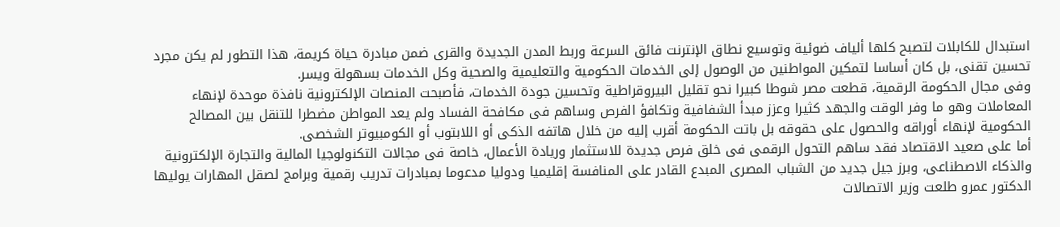استبدال للكابلات لتصبح كلها ألياف ضوئية وتوسيع نطاق الإنترنت فائق السرعة وربط المدن الجديدة والقرى ضمن مبادرة حياة كريمة، هذا التطور لم يكن مجرد تحسين تقنى، بل كان أساسا لتمكين المواطنين من الوصول إلى الخدمات الحكومية والتعليمية والصحية وكل الخدمات بسهولة ويسر.
وفى مجال الحكومة الرقمية، قطعت مصر شوطا كبيرا نحو تقليل البيروقراطية وتحسين جودة الخدمات، فأصبحت المنصات الإلكترونية نافذة موحدة لإنهاء المعاملات وهو ما وفر الوقت والجهد كثيرا وعزز مبدأ الشفافية وتكافؤ الفرص وساهم فى مكافحة الفساد ولم يعد المواطن مضطرا للتنقل بين المصالح الحكومية لإنهاء أوراقه والحصول على حقوقه بل باتت الحكومة أقرب إليه من خلال هاتفه الذكى أو اللابتوب أو الكومبيوتر الشخصى.
أما على صعيد الاقتصاد فقد ساهم التحول الرقمى فى خلق فرص جديدة للاستثمار وريادة الأعمال، خاصة فى مجالات التكنولوجيا المالية والتجارة الإلكترونية والذكاء الاصطناعى، وبرز جيل جديد من الشباب المصرى المبدع القادر على المنافسة إقليميا ودوليا مدعوما بمبادرات تدريب رقمية وبرامج لصقل المهارات يوليها الدكتور عمرو طلعت وزير الاتصالات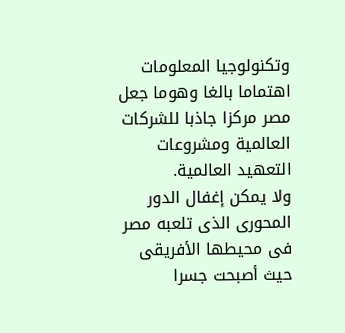وتكنولوجيا المعلومات اهتماما بالغا وهوما جعل مصر مركزا جاذبا للشركات العالمية ومشروعات التعهيد العالمية.
ولا يمكن إغفال الدور المحورى الذى تلعبه مصر فى محيطها الأفريقى حيث أصبحت جسرا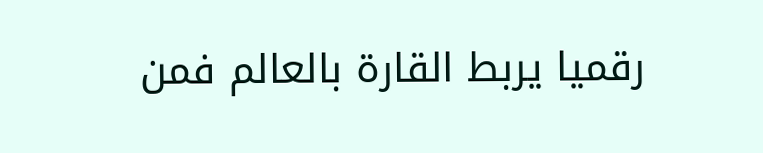رقميا يربط القارة بالعالم فمن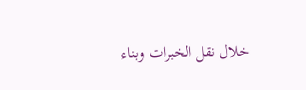خلال نقل الخبرات وبناء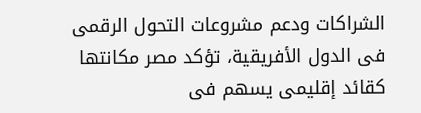الشراكات ودعم مشروعات التحول الرقمى فى الدول الأفريقية، تؤكد مصر مكانتها كقائد إقليمى يسهم فى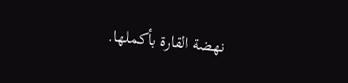نهضة القارة بأكملها.